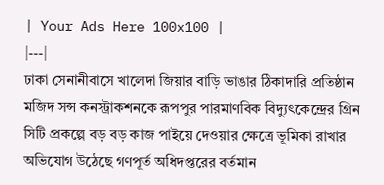| Your Ads Here 100x100 |
|---|
ঢাকা সেনানীবাসে খালেদা জিয়ার বাড়ি ভাঙার ঠিকাদারি প্রতিষ্ঠান মজিদ সন্স কনস্ট্রাকশনকে রূপপুর পারমাণবিক বিদ্যুৎকেন্দ্রের গ্রিন সিটি প্রকল্পে বড় বড় কাজ পাইয়ে দেওয়ার ক্ষেত্রে ভূমিকা রাখার অভিযোগ উঠেছে গণপূর্ত অধিদপ্তরের বর্তমান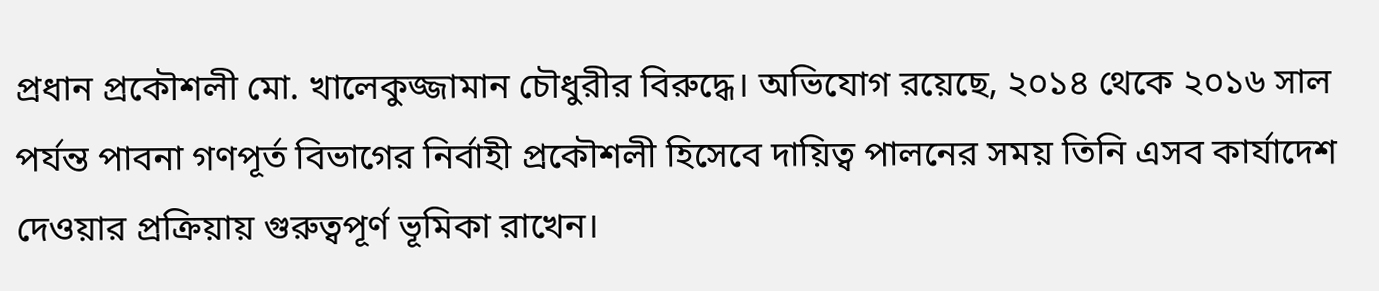প্রধান প্রকৌশলী মো. খালেকুজ্জামান চৌধুরীর বিরুদ্ধে। অভিযোগ রয়েছে, ২০১৪ থেকে ২০১৬ সাল পর্যন্ত পাবনা গণপূর্ত বিভাগের নির্বাহী প্রকৌশলী হিসেবে দায়িত্ব পালনের সময় তিনি এসব কার্যাদেশ দেওয়ার প্রক্রিয়ায় গুরুত্বপূর্ণ ভূমিকা রাখেন।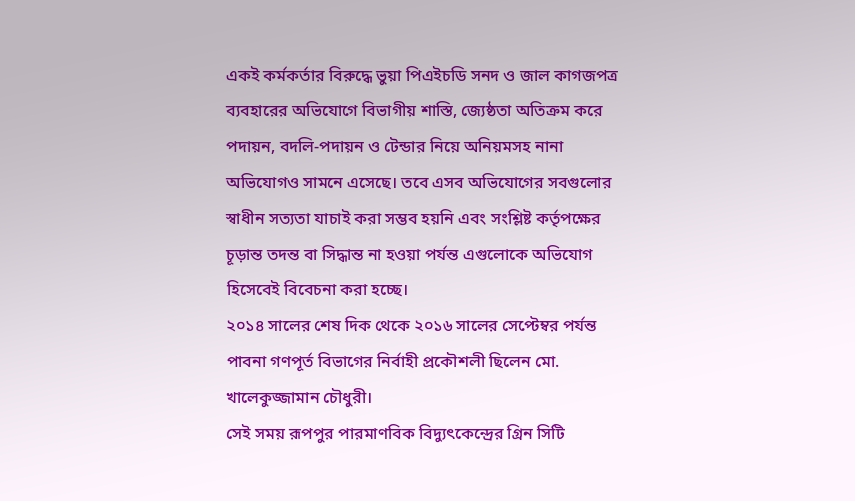একই কর্মকর্তার বিরুদ্ধে ভুয়া পিএইচডি সনদ ও জাল কাগজপত্র ব্যবহারের অভিযোগে বিভাগীয় শাস্তি, জ্যেষ্ঠতা অতিক্রম করে পদায়ন, বদলি-পদায়ন ও টেন্ডার নিয়ে অনিয়মসহ নানা অভিযোগও সামনে এসেছে। তবে এসব অভিযোগের সবগুলোর স্বাধীন সত্যতা যাচাই করা সম্ভব হয়নি এবং সংশ্লিষ্ট কর্তৃপক্ষের চূড়ান্ত তদন্ত বা সিদ্ধান্ত না হওয়া পর্যন্ত এগুলোকে অভিযোগ হিসেবেই বিবেচনা করা হচ্ছে।
২০১৪ সালের শেষ দিক থেকে ২০১৬ সালের সেপ্টেম্বর পর্যন্ত পাবনা গণপূর্ত বিভাগের নির্বাহী প্রকৌশলী ছিলেন মো. খালেকুজ্জামান চৌধুরী।
সেই সময় রূপপুর পারমাণবিক বিদ্যুৎকেন্দ্রের গ্রিন সিটি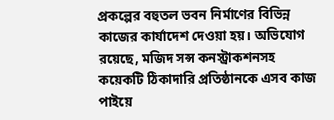প্রকল্পের বহুতল ভবন নির্মাণের বিভিন্ন কাজের কার্যাদেশ দেওয়া হয়। অভিযোগ রয়েছে, মজিদ সন্স কনস্ট্রাকশনসহ কয়েকটি ঠিকাদারি প্রতিষ্ঠানকে এসব কাজ পাইয়ে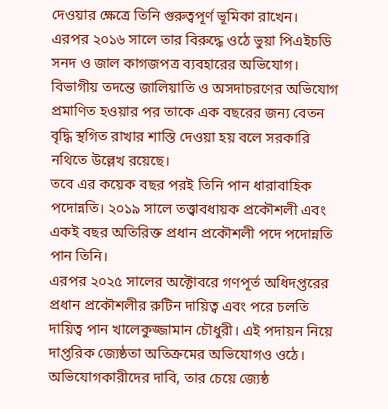দেওয়ার ক্ষেত্রে তিনি গুরুত্বপূর্ণ ভূমিকা রাখেন।
এরপর ২০১৬ সালে তার বিরুদ্ধে ওঠে ভুয়া পিএইচডি সনদ ও জাল কাগজপত্র ব্যবহারের অভিযোগ। বিভাগীয় তদন্তে জালিয়াতি ও অসদাচরণের অভিযোগ প্রমাণিত হওয়ার পর তাকে এক বছরের জন্য বেতন বৃদ্ধি স্থগিত রাখার শাস্তি দেওয়া হয় বলে সরকারি নথিতে উল্লেখ রয়েছে।
তবে এর কয়েক বছর পরই তিনি পান ধারাবাহিক পদোন্নতি। ২০১৯ সালে তত্ত্বাবধায়ক প্রকৌশলী এবং একই বছর অতিরিক্ত প্রধান প্রকৌশলী পদে পদোন্নতি পান তিনি।
এরপর ২০২৫ সালের অক্টোবরে গণপূর্ত অধিদপ্তরের প্রধান প্রকৌশলীর রুটিন দায়িত্ব এবং পরে চলতি দায়িত্ব পান খালেকুজ্জামান চৌধুরী। এই পদায়ন নিয়ে দাপ্তরিক জ্যেষ্ঠতা অতিক্রমের অভিযোগও ওঠে।
অভিযোগকারীদের দাবি, তার চেয়ে জ্যেষ্ঠ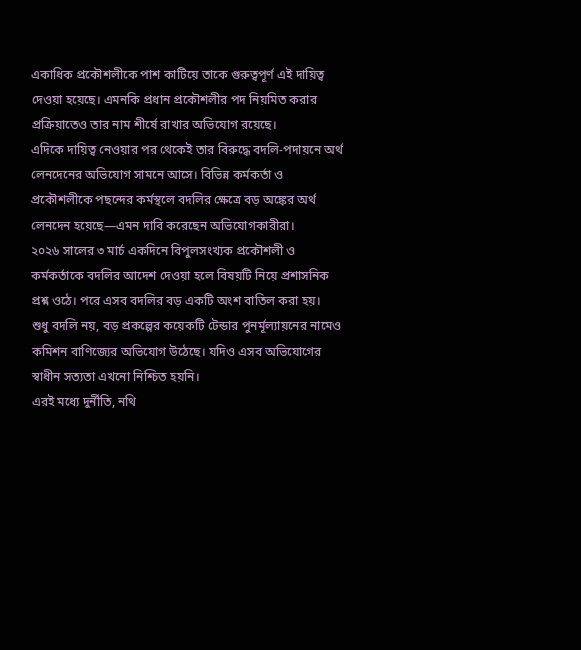একাধিক প্রকৌশলীকে পাশ কাটিয়ে তাকে গুরুত্বপূর্ণ এই দায়িত্ব দেওয়া হয়েছে। এমনকি প্রধান প্রকৌশলীর পদ নিয়মিত করার প্রক্রিয়াতেও তার নাম শীর্ষে রাখার অভিযোগ রয়েছে।
এদিকে দায়িত্ব নেওয়ার পর থেকেই তার বিরুদ্ধে বদলি-পদায়নে অর্থ লেনদেনের অভিযোগ সামনে আসে। বিভিন্ন কর্মকর্তা ও প্রকৌশলীকে পছন্দের কর্মস্থলে বদলির ক্ষেত্রে বড় অঙ্কের অর্থ লেনদেন হয়েছে—এমন দাবি করেছেন অভিযোগকারীরা।
২০২৬ সালের ৩ মার্চ একদিনে বিপুলসংখ্যক প্রকৌশলী ও কর্মকর্তাকে বদলির আদেশ দেওয়া হলে বিষয়টি নিয়ে প্রশাসনিক প্রশ্ন ওঠে। পরে এসব বদলির বড় একটি অংশ বাতিল করা হয়।
শুধু বদলি নয়, বড় প্রকল্পের কয়েকটি টেন্ডার পুনর্মূল্যায়নের নামেও কমিশন বাণিজ্যের অভিযোগ উঠেছে। যদিও এসব অভিযোগের স্বাধীন সত্যতা এখনো নিশ্চিত হয়নি।
এরই মধ্যে দুর্নীতি, নথি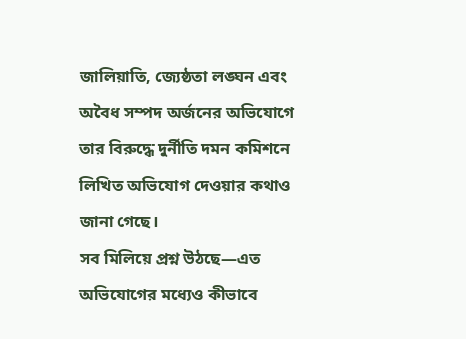জালিয়াতি, জ্যেষ্ঠতা লঙ্ঘন এবং অবৈধ সম্পদ অর্জনের অভিযোগে তার বিরুদ্ধে দুর্নীতি দমন কমিশনে লিখিত অভিযোগ দেওয়ার কথাও জানা গেছে।
সব মিলিয়ে প্রশ্ন উঠছে—এত অভিযোগের মধ্যেও কীভাবে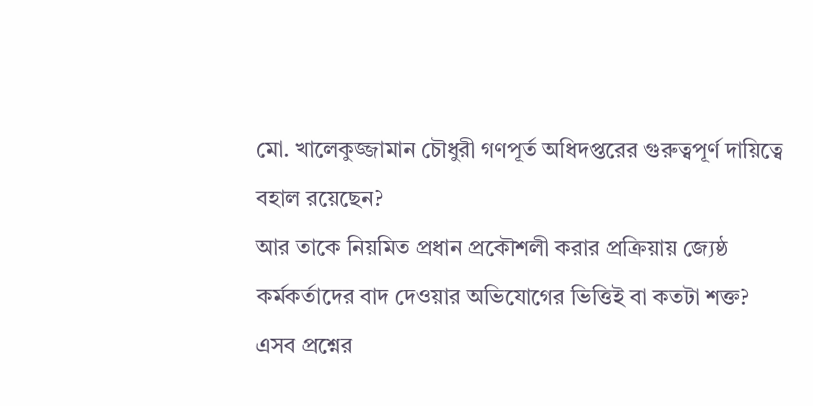মো. খালেকুজ্জামান চৌধুরী গণপূর্ত অধিদপ্তরের গুরুত্বপূর্ণ দায়িত্বে বহাল রয়েছেন?
আর তাকে নিয়মিত প্রধান প্রকৌশলী করার প্রক্রিয়ায় জ্যেষ্ঠ কর্মকর্তাদের বাদ দেওয়ার অভিযোগের ভিত্তিই বা কতটা শক্ত?
এসব প্রশ্নের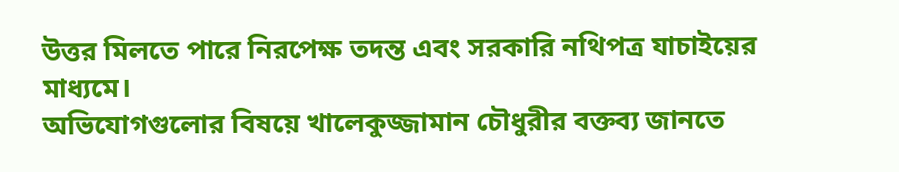উত্তর মিলতে পারে নিরপেক্ষ তদন্ত এবং সরকারি নথিপত্র যাচাইয়ের মাধ্যমে।
অভিযোগগুলোর বিষয়ে খালেকুজ্জামান চৌধুরীর বক্তব্য জানতে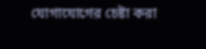যোগাযোগের চেষ্টা করা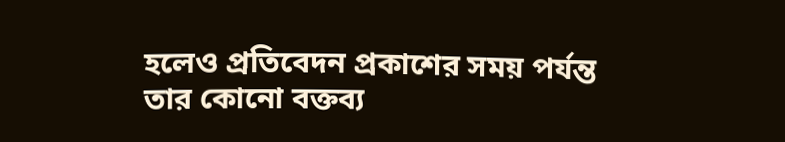হলেও প্রতিবেদন প্রকাশের সময় পর্যন্ত তার কোনো বক্তব্য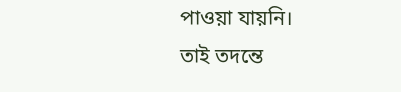পাওয়া যায়নি।
তাই তদন্তে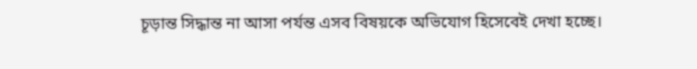চূড়ান্ত সিদ্ধান্ত না আসা পর্যন্ত এসব বিষয়কে অভিযোগ হিসেবেই দেখা হচ্ছে।